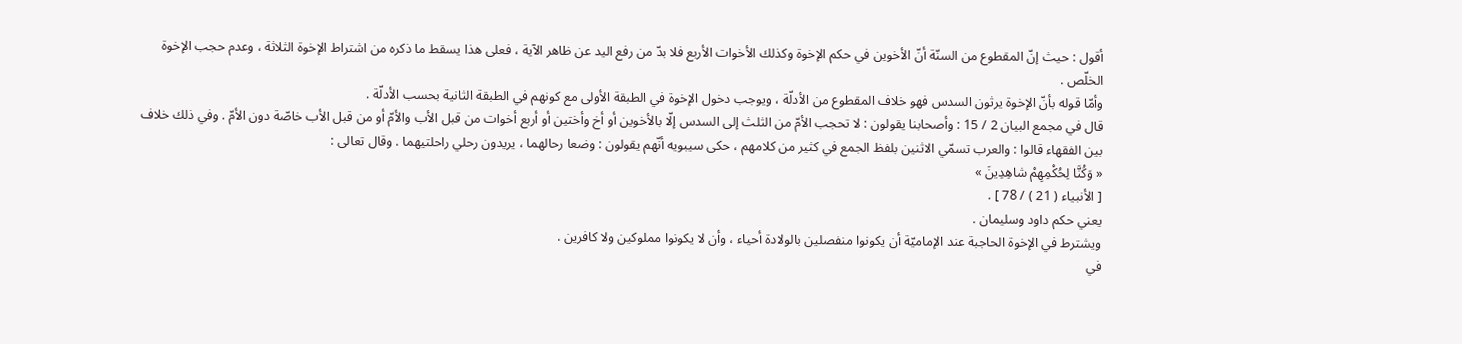أقول : حيث إنّ المقطوع من السنّة أنّ الأخوين في حكم الإخوة وكذلك الأخوات الأربع فلا بدّ من رفع اليد عن ظاهر الآية ، فعلى هذا يسقط ما ذكره من اشتراط الإخوة الثلاثة ، وعدم حجب الإخوة الخلّص .
وأمّا قوله بأنّ الإخوة يرثون السدس فهو خلاف المقطوع من الأدلّة ، ويوجب دخول الإخوة في الطبقة الأولى مع كونهم في الطبقة الثانية بحسب الأدلّة .
قال في مجمع البيان 2 / 15 : وأصحابنا يقولون : لا تحجب الأمّ من الثلث إلى السدس إلّا بالأخوين أو أخ وأختين أو أربع أخوات من قبل الأب والأمّ أو من قبل الأب خاصّة دون الأمّ . وفي ذلك خلاف بين الفقهاء قالوا : والعرب تسمّي الاثنين بلفظ الجمع في كثير من كلامهم ، حكى سيبويه أنّهم يقولون : وضعا رحالهما ، يريدون رحلي راحلتيهما . وقال تعالى :
« وَكُنَّا لِحُكْمِهِمْ شاهِدِينَ »
[ الأنبياء ( 21 ) / 78 ] .
يعني حكم داود وسليمان .
ويشترط في الإخوة الحاجبة عند الإماميّة أن يكونوا منفصلين بالولادة أحياء ، وأن لا يكونوا مملوكين ولا كافرين .
في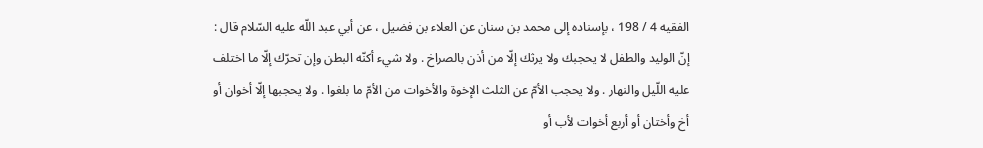الفقيه 4 / 198 ، بإسناده إلى محمد بن سنان عن العلاء بن فضيل ، عن أبي عبد اللّه عليه السّلام قال :
إنّ الوليد والطفل لا يحجبك ولا يرثك إلّا من أذن بالصراخ . ولا شيء أكنّه البطن وإن تحرّك إلّا ما اختلف عليه اللّيل والنهار . ولا يحجب الأمّ عن الثلث الإخوة والأخوات من الأمّ ما بلغوا . ولا يحجبها إلّا أخوان أو أخ وأختان أو أربع أخوات لأب أو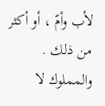لأب وأمّ ، أو أكثر من ذلك . والمملوك لا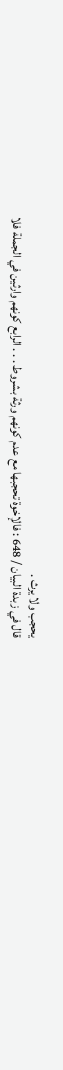يحجب ولا يرث .
قال في زبدة البيان / 648 : فالإخوة تحجبها مع عدم كونهم ورثة بشروط . . . الرابع كونهم وارثين في الجملة فلا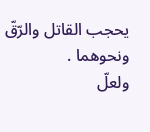يحجب القاتل والرّقّ ونحوهما .
ولعلّ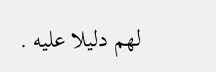لهم دليلا عليه .